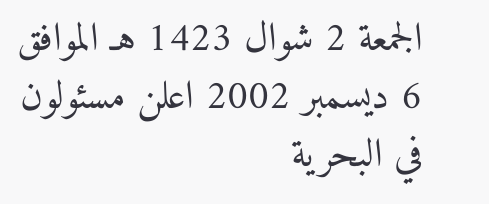الجمعة 2 شوال 1423 هـ الموافق 6 ديسمبر 2002 اعلن مسئولون في البحرية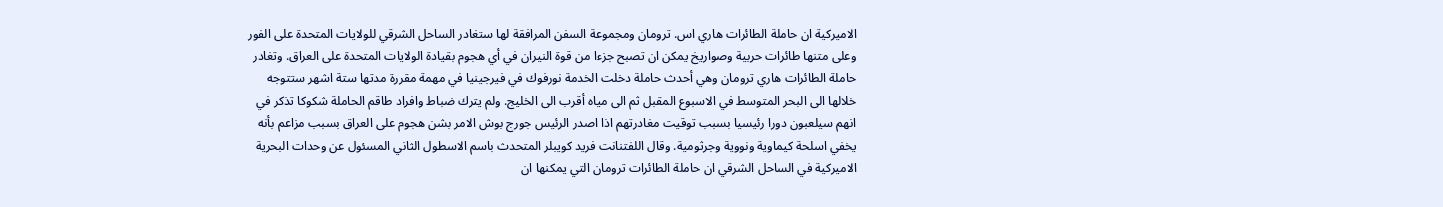الاميركية ان حاملة الطائرات هاري اس. ترومان ومجموعة السفن المرافقة لها ستغادر الساحل الشرقي للولايات المتحدة على الفور وعلى متنها طائرات حربية وصواريخ يمكن ان تصبح جزءا من قوة النيران في أي هجوم بقيادة الولايات المتحدة على العراق. وتغادر حاملة الطائرات هاري ترومان وهي أحدث حاملة دخلت الخدمة نورفوك في فيرجينيا في مهمة مقررة مدتها ستة اشهر ستتوجه خلالها الى البحر المتوسط في الاسبوع المقبل ثم الى مياه أقرب الى الخليج. ولم يترك ضباط وافراد طاقم الحاملة شكوكا تذكر في انهم سيلعبون دورا رئيسيا بسبب توقيت مغادرتهم اذا اصدر الرئيس جورج بوش الامر بشن هجوم على العراق بسبب مزاعم بأنه يخفي اسلحة كيماوية ونووية وجرثومية. وقال اللفتنانت فريد كويبلر المتحدث باسم الاسطول الثاني المسئول عن وحدات البحرية الاميركية في الساحل الشرقي ان حاملة الطائرات ترومان التي يمكنها ان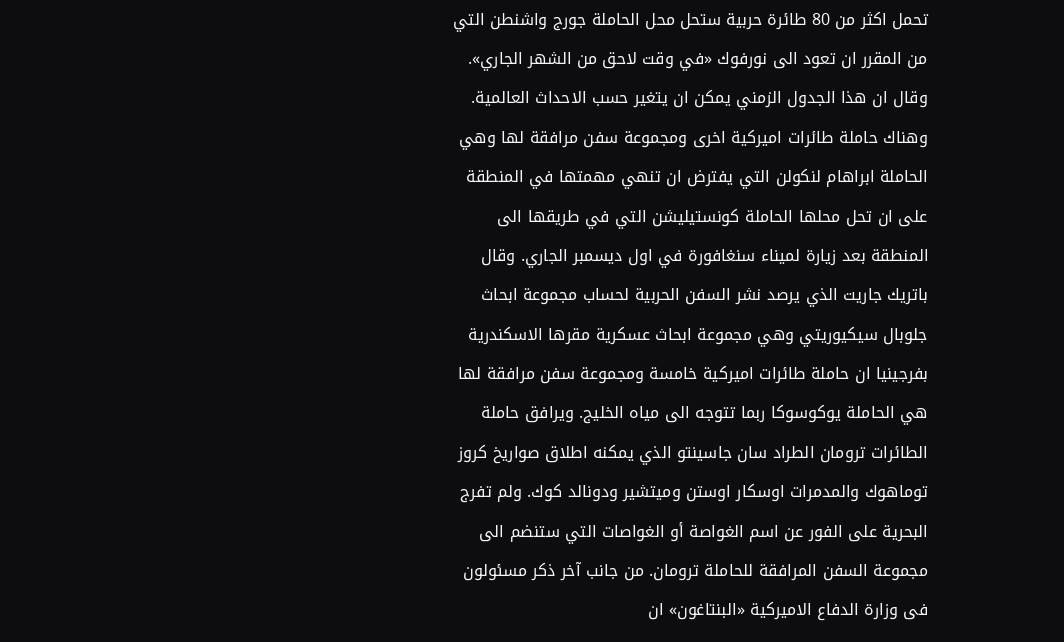تحمل اكثر من 80 طائرة حربية ستحل محل الحاملة جورج واشنطن التي من المقرر ان تعود الى نورفوك «في وقت لاحق من الشهر الجاري». وقال ان هذا الجدول الزمني يمكن ان يتغير حسب الاحداث العالمية. وهناك حاملة طائرات اميركية اخرى ومجموعة سفن مرافقة لها وهي الحاملة ابراهام لنكولن التي يفترض ان تنهي مهمتها في المنطقة على ان تحل محلها الحاملة كونستيليشن التي في طريقها الى المنطقة بعد زيارة لميناء سنغافورة في اول ديسمبر الجاري. وقال باتريك جاريت الذي يرصد نشر السفن الحربية لحساب مجموعة ابحاث جلوبال سيكيوريتي وهي مجموعة ابحاث عسكرية مقرها الاسكندرية بفرجينيا ان حاملة طائرات اميركية خامسة ومجموعة سفن مرافقة لها هي الحاملة يوكوسوكا ربما تتوجه الى مياه الخليج. ويرافق حاملة الطائرات ترومان الطراد سان جاسينتو الذي يمكنه اطلاق صواريخ كروز توماهوك والمدمرات اوسكار اوستن وميتشير ودونالد كوك. ولم تفرج البحرية على الفور عن اسم الغواصة أو الغواصات التي ستنضم الى مجموعة السفن المرافقة للحاملة ترومان. من جانب آخر ذكر مسئولون فى وزارة الدفاع الاميركية «البنتاغون» ان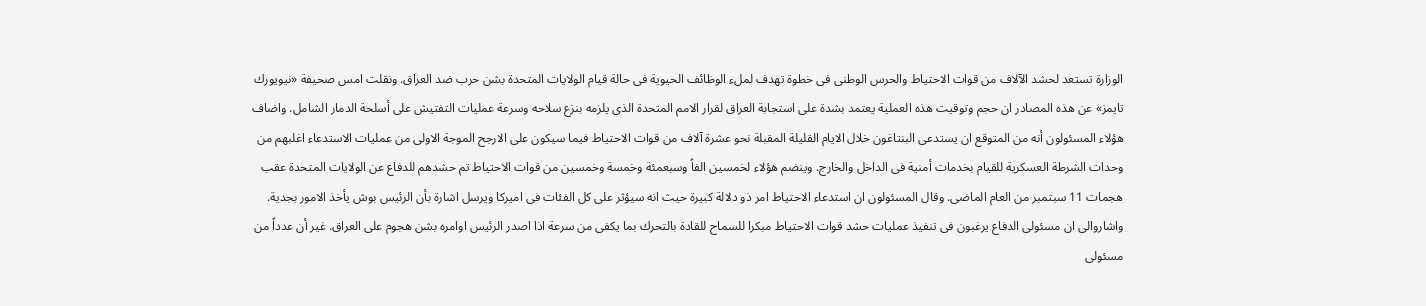الوزارة تستعد لحشد الآلاف من قوات الاحتياط والحرس الوطنى فى خطوة تهدف لملء الوظائف الحيوية فى حالة قيام الولايات المتحدة بشن حرب ضد العراق. ونقلت امس صحيفة «نيويورك تايمز» عن هذه المصادر ان حجم وتوقيت هذه العملية يعتمد بشدة على استجابة العراق لقرار الامم المتحدة الذى يلزمه بنزع سلاحه وسرعة عمليات التفتيش على أسلحة الدمار الشامل. واضاف هؤلاء المسئولون أنه من المتوقع ان يستدعى البنتاغون خلال الايام القليلة المقبلة نحو عشرة آلاف من قوات الاحتياط فيما سيكون على الارجح الموجة الاولى من عمليات الاستدعاء اغلبهم من وحدات الشرطة العسكرية للقيام بخدمات أمنية فى الداخل والخارج. وينضم هؤلاء لخمسين الفاً وسبعمئة وخمسة وخمسين من قوات الاحتياط تم حشدهم للدفاع عن الولايات المتحدة عقب هجمات 11 سبتمبر من العام الماضى. وقال المسئولون ان استدعاء الاحتياط امر ذو دلالة كبيرة حيث انه سيؤثر على كل الفئات فى اميركا ويرسل اشارة بأن الرئيس بوش يأخذ الامور بجدية. واشاروالى ان مسئولى الدفاع يرغبون فى تنفيذ عمليات حشد قوات الاحتياط مبكرا للسماح للقادة بالتحرك بما يكفى من سرعة اذا اصدر الرئيس اوامره بشن هجوم على العراق. غير أن عدداً من مسئولى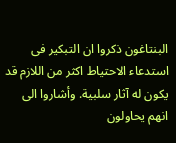البنتاغون ذكروا ان التبكير فى استدعاء الاحتياط اكثر من اللازم قد يكون له آثار سلبية. وأشاروا الى انهم يحاولون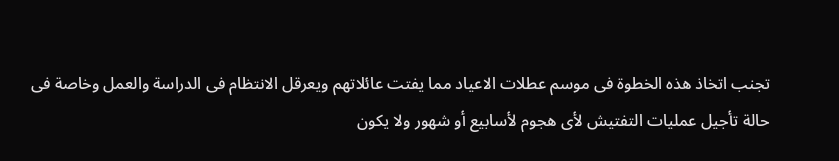تجنب اتخاذ هذه الخطوة فى موسم عطلات الاعياد مما يفتت عائلاتهم ويعرقل الانتظام فى الدراسة والعمل وخاصة فى حالة تأجيل عمليات التفتيش لأى هجوم لأسابيع أو شهور ولا يكون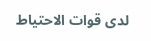لدى قوات الاحتياط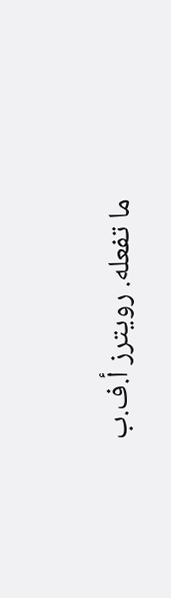ما تفعله. رويترز أ.ف.ب